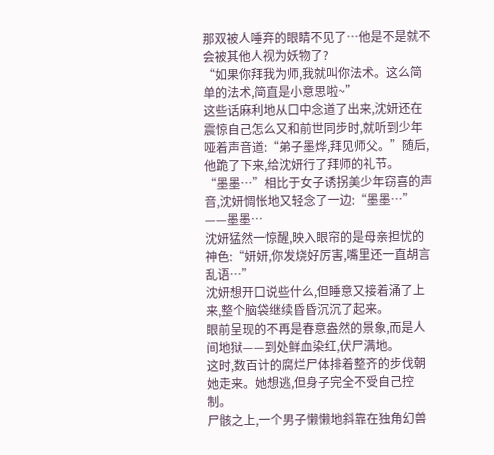那双被人唾弃的眼睛不见了…他是不是就不会被其他人视为妖物了?
“如果你拜我为师,我就叫你法术。这么简单的法术,简直是小意思啦~”
这些话麻利地从口中念道了出来,沈妍还在震惊自己怎么又和前世同步时,就听到少年哑着声音道:“弟子墨烨,拜见师父。”随后,他跪了下来,给沈妍行了拜师的礼节。
“墨墨…”相比于女子诱拐美少年窃喜的声音,沈妍惆怅地又轻念了一边:“墨墨…”
——墨墨…
沈妍猛然一惊醒,映入眼帘的是母亲担忧的神色:“妍妍,你发烧好厉害,嘴里还一直胡言乱语…”
沈妍想开口说些什么,但睡意又接着涌了上来,整个脑袋继续昏昏沉沉了起来。
眼前呈现的不再是春意盎然的景象,而是人间地狱——到处鲜血染红,伏尸满地。
这时,数百计的腐烂尸体排着整齐的步伐朝她走来。她想逃,但身子完全不受自己控制。
尸骸之上,一个男子懒懒地斜靠在独角幻兽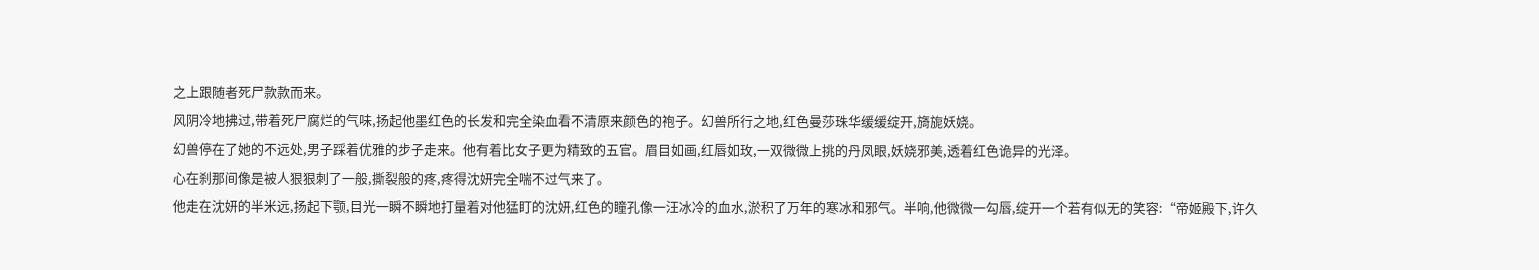之上跟随者死尸款款而来。
风阴冷地拂过,带着死尸腐烂的气味,扬起他墨红色的长发和完全染血看不清原来颜色的袍子。幻兽所行之地,红色曼莎珠华缓缓绽开,旖旎妖娆。
幻兽停在了她的不远处,男子踩着优雅的步子走来。他有着比女子更为精致的五官。眉目如画,红唇如玫,一双微微上挑的丹凤眼,妖娆邪美,透着红色诡异的光泽。
心在刹那间像是被人狠狠刺了一般,撕裂般的疼,疼得沈妍完全喘不过气来了。
他走在沈妍的半米远,扬起下颚,目光一瞬不瞬地打量着对他猛盯的沈妍,红色的瞳孔像一汪冰冷的血水,淤积了万年的寒冰和邪气。半响,他微微一勾唇,绽开一个若有似无的笑容:“帝姬殿下,许久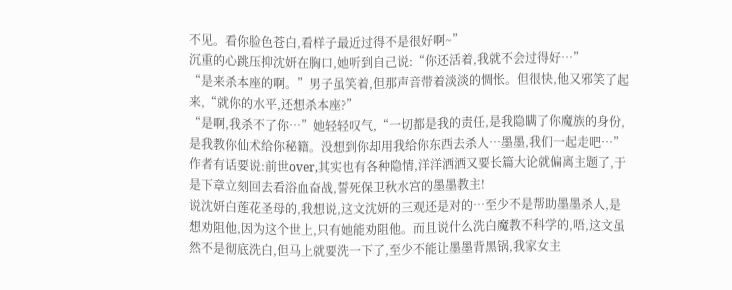不见。看你脸色苍白,看样子最近过得不是很好啊~”
沉重的心跳压抑沈妍在胸口,她听到自己说:“你还活着,我就不会过得好…”
“是来杀本座的啊。”男子虽笑着,但那声音带着淡淡的惆怅。但很快,他又邪笑了起来,“就你的水平,还想杀本座?”
“是啊,我杀不了你…”她轻轻叹气,“一切都是我的责任,是我隐瞒了你魔族的身份,是我教你仙术给你秘籍。没想到你却用我给你东西去杀人…墨墨,我们一起走吧…”
作者有话要说:前世over,其实也有各种隐情,洋洋洒洒又要长篇大论就偏离主题了,于是下章立刻回去看浴血奋战,誓死保卫秋水宫的墨墨教主!
说沈妍白莲花圣母的,我想说,这文沈妍的三观还是对的…至少不是帮助墨墨杀人,是想劝阻他,因为这个世上,只有她能劝阻他。而且说什么洗白魔教不科学的,唔,这文虽然不是彻底洗白,但马上就要洗一下了,至少不能让墨墨背黑锅,我家女主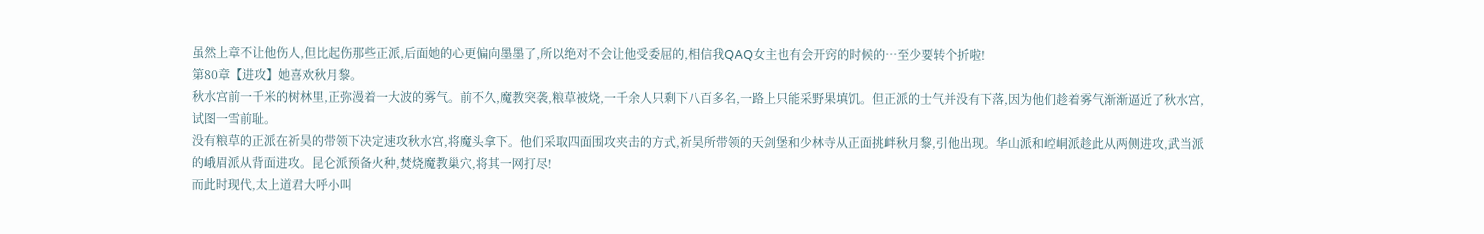虽然上章不让他伤人,但比起伤那些正派,后面她的心更偏向墨墨了,所以绝对不会让他受委屈的,相信我QAQ女主也有会开窍的时候的…至少要转个折啦!
第80章【进攻】她喜欢秋月黎。
秋水宫前一千米的树林里,正弥漫着一大波的雾气。前不久,魔教突袭,粮草被烧,一千余人只剩下八百多名,一路上只能采野果填饥。但正派的士气并没有下落,因为他们趁着雾气渐渐逼近了秋水宫,试图一雪前耻。
没有粮草的正派在祈昊的带领下决定速攻秋水宫,将魔头拿下。他们采取四面围攻夹击的方式,祈昊所带领的天剑堡和少林寺从正面挑衅秋月黎,引他出现。华山派和崆峒派趁此从两侧进攻,武当派的峨眉派从背面进攻。昆仑派预备火种,焚烧魔教巢穴,将其一网打尽!
而此时现代,太上道君大呼小叫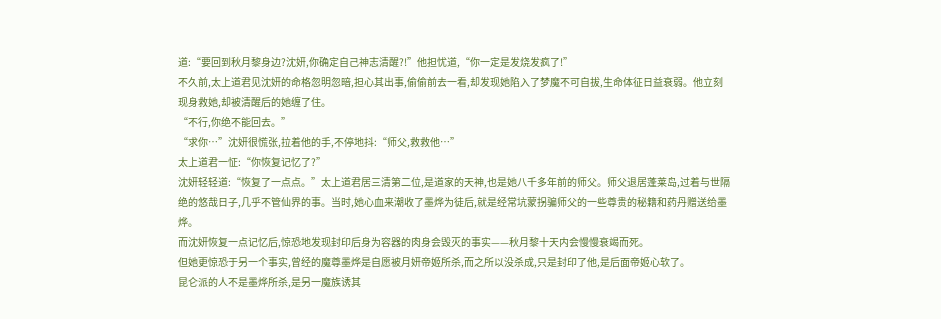道:“要回到秋月黎身边?沈妍,你确定自己神志清醒?!”他担忧道,“你一定是发烧发疯了!”
不久前,太上道君见沈妍的命格忽明忽暗,担心其出事,偷偷前去一看,却发现她陷入了梦魔不可自拔,生命体征日益衰弱。他立刻现身救她,却被清醒后的她缠了住。
“不行,你绝不能回去。”
“求你…”沈妍很慌张,拉着他的手,不停地抖:“师父,救救他…”
太上道君一怔:“你恢复记忆了?”
沈妍轻轻道:“恢复了一点点。”太上道君居三清第二位,是道家的天神,也是她八千多年前的师父。师父退居蓬莱岛,过着与世隔绝的悠哉日子,几乎不管仙界的事。当时,她心血来潮收了墨烨为徒后,就是经常坑蒙拐骗师父的一些尊贵的秘籍和药丹赠送给墨烨。
而沈妍恢复一点记忆后,惊恐地发现封印后身为容器的肉身会毁灭的事实——秋月黎十天内会慢慢衰竭而死。
但她更惊恐于另一个事实,曾经的魔尊墨烨是自愿被月妍帝姬所杀,而之所以没杀成,只是封印了他,是后面帝姬心软了。
昆仑派的人不是墨烨所杀,是另一魔族诱其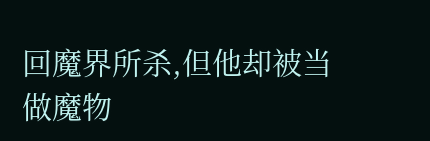回魔界所杀,但他却被当做魔物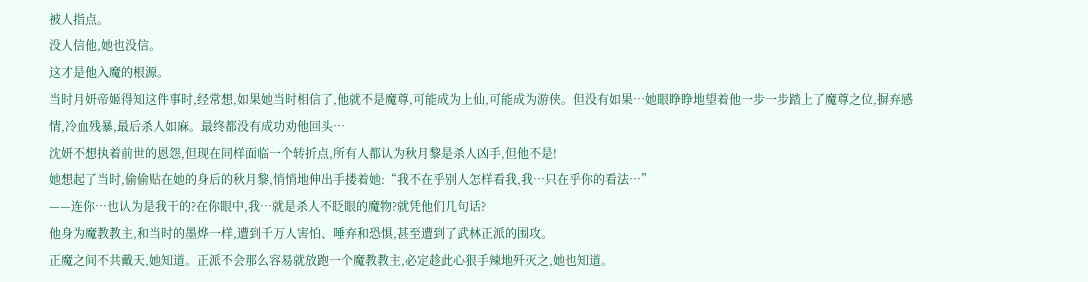被人指点。
没人信他,她也没信。
这才是他入魔的根源。
当时月妍帝姬得知这件事时,经常想,如果她当时相信了,他就不是魔尊,可能成为上仙,可能成为游侠。但没有如果…她眼睁睁地望着他一步一步踏上了魔尊之位,摒弃感情,冷血残暴,最后杀人如麻。最终都没有成功劝他回头…
沈妍不想执着前世的恩怨,但现在同样面临一个转折点,所有人都认为秋月黎是杀人凶手,但他不是!
她想起了当时,偷偷贴在她的身后的秋月黎,悄悄地伸出手搂着她:“我不在乎别人怎样看我,我…只在乎你的看法…”
——连你…也认为是我干的?在你眼中,我…就是杀人不眨眼的魔物?就凭他们几句话?
他身为魔教教主,和当时的墨烨一样,遭到千万人害怕、唾弃和恐惧,甚至遭到了武林正派的围攻。
正魔之间不共戴天,她知道。正派不会那么容易就放跑一个魔教教主,必定趁此心狠手辣地歼灭之,她也知道。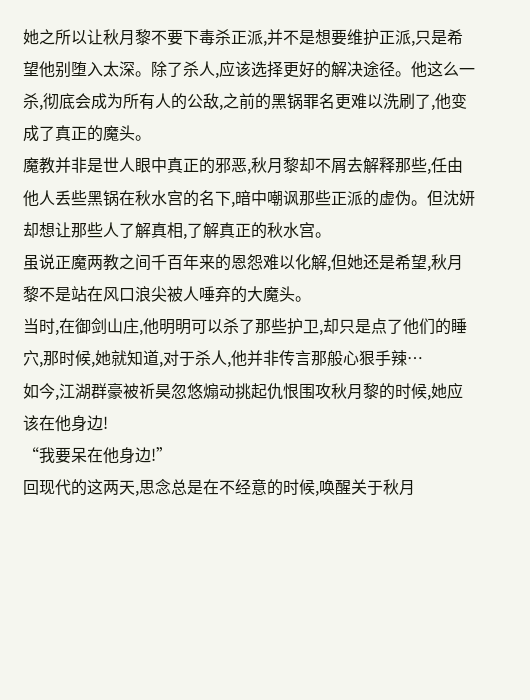她之所以让秋月黎不要下毒杀正派,并不是想要维护正派,只是希望他别堕入太深。除了杀人,应该选择更好的解决途径。他这么一杀,彻底会成为所有人的公敌,之前的黑锅罪名更难以洗刷了,他变成了真正的魔头。
魔教并非是世人眼中真正的邪恶,秋月黎却不屑去解释那些,任由他人丢些黑锅在秋水宫的名下,暗中嘲讽那些正派的虚伪。但沈妍却想让那些人了解真相,了解真正的秋水宫。
虽说正魔两教之间千百年来的恩怨难以化解,但她还是希望,秋月黎不是站在风口浪尖被人唾弃的大魔头。
当时,在御剑山庄,他明明可以杀了那些护卫,却只是点了他们的睡穴,那时候,她就知道,对于杀人,他并非传言那般心狠手辣…
如今,江湖群豪被祈昊忽悠煽动挑起仇恨围攻秋月黎的时候,她应该在他身边!
“我要呆在他身边!”
回现代的这两天,思念总是在不经意的时候,唤醒关于秋月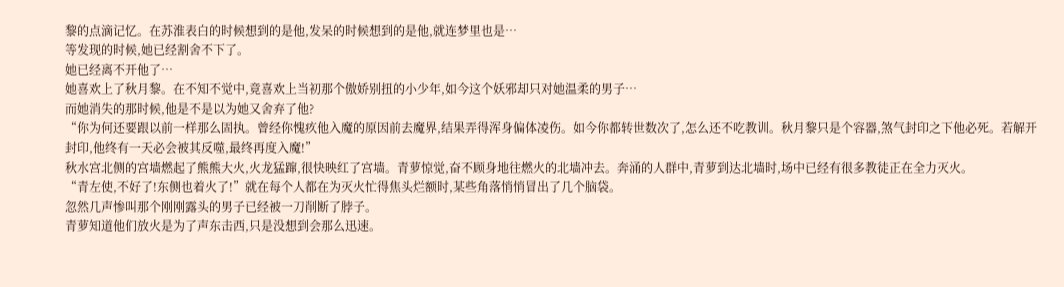黎的点滴记忆。在苏淮表白的时候想到的是他,发呆的时候想到的是他,就连梦里也是…
等发现的时候,她已经割舍不下了。
她已经离不开他了…
她喜欢上了秋月黎。在不知不觉中,竟喜欢上当初那个傲娇别扭的小少年,如今这个妖邪却只对她温柔的男子…
而她消失的那时候,他是不是以为她又舍弃了他?
“你为何还要跟以前一样那么固执。曾经你愧疚他入魔的原因前去魔界,结果弄得浑身偏体凌伤。如今你都转世数次了,怎么还不吃教训。秋月黎只是个容器,煞气封印之下他必死。若解开封印,他终有一天必会被其反噬,最终再度入魔!”
秋水宫北侧的宫墙燃起了熊熊大火,火龙猛蹿,很快映红了宫墙。青萝惊觉,奋不顾身地往燃火的北墙冲去。奔涌的人群中,青萝到达北墙时,场中已经有很多教徒正在全力灭火。
“青左使,不好了!东侧也着火了!”就在每个人都在为灭火忙得焦头烂额时,某些角落悄悄冒出了几个脑袋。
忽然几声惨叫那个刚刚露头的男子已经被一刀削断了脖子。
青萝知道他们放火是为了声东击西,只是没想到会那么迅速。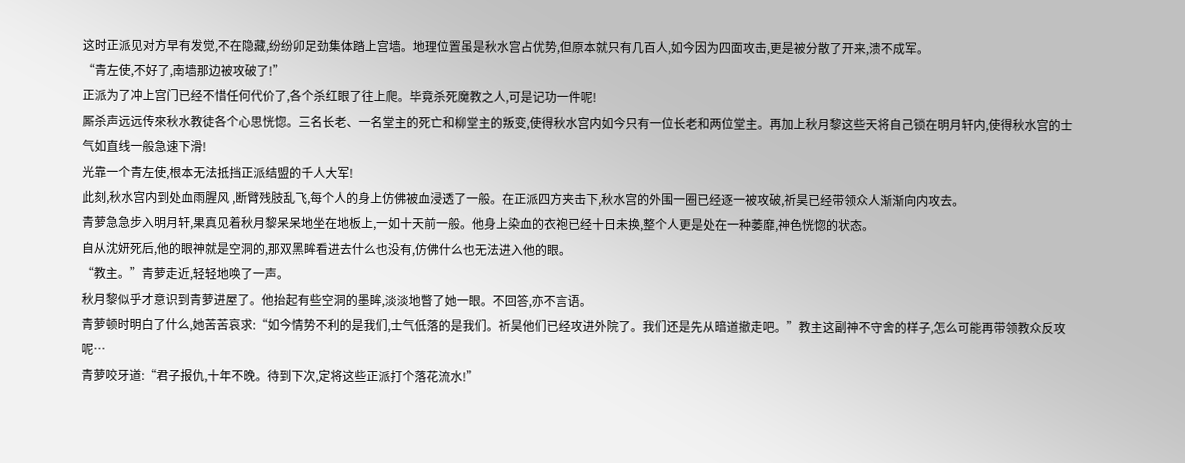这时正派见对方早有发觉,不在隐藏,纷纷卯足劲集体踏上宫墙。地理位置虽是秋水宫占优势,但原本就只有几百人,如今因为四面攻击,更是被分散了开来,溃不成军。
“青左使,不好了,南墙那边被攻破了!”
正派为了冲上宫门已经不惜任何代价了,各个杀红眼了往上爬。毕竟杀死魔教之人,可是记功一件呢!
厮杀声远远传來秋水教徒各个心思恍惚。三名长老、一名堂主的死亡和柳堂主的叛变,使得秋水宫内如今只有一位长老和两位堂主。再加上秋月黎这些天将自己锁在明月轩内,使得秋水宫的士气如直线一般急速下滑!
光靠一个青左使,根本无法抵挡正派结盟的千人大军!
此刻,秋水宫内到处血雨腥风 ,断臂残肢乱飞,每个人的身上仿佛被血浸透了一般。在正派四方夹击下,秋水宫的外围一圈已经逐一被攻破,祈昊已经带领众人渐渐向内攻去。
青萝急急步入明月轩,果真见着秋月黎呆呆地坐在地板上,一如十天前一般。他身上染血的衣袍已经十日未换,整个人更是处在一种萎靡,神色恍惚的状态。
自从沈妍死后,他的眼神就是空洞的,那双黑眸看进去什么也没有,仿佛什么也无法进入他的眼。
“教主。”青萝走近,轻轻地唤了一声。
秋月黎似乎才意识到青萝进屋了。他抬起有些空洞的墨眸,淡淡地瞥了她一眼。不回答,亦不言语。
青萝顿时明白了什么,她苦苦哀求:“如今情势不利的是我们,士气低落的是我们。祈昊他们已经攻进外院了。我们还是先从暗道撤走吧。”教主这副神不守舍的样子,怎么可能再带领教众反攻呢…
青萝咬牙道:“君子报仇,十年不晚。待到下次,定将这些正派打个落花流水!”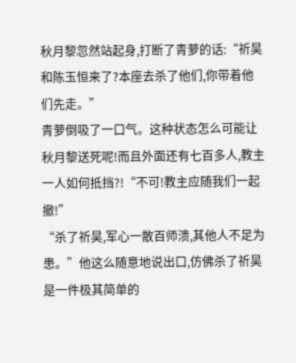秋月黎忽然站起身,打断了青萝的话:“祈昊和陈玉恒来了?本座去杀了他们,你带着他们先走。”
青萝倒吸了一口气。这种状态怎么可能让秋月黎送死呢!而且外面还有七百多人,教主一人如何抵挡?!“不可!教主应随我们一起撤!”
“杀了祈昊,军心一散百师溃,其他人不足为患。”他这么随意地说出口,仿佛杀了祈昊是一件极其简单的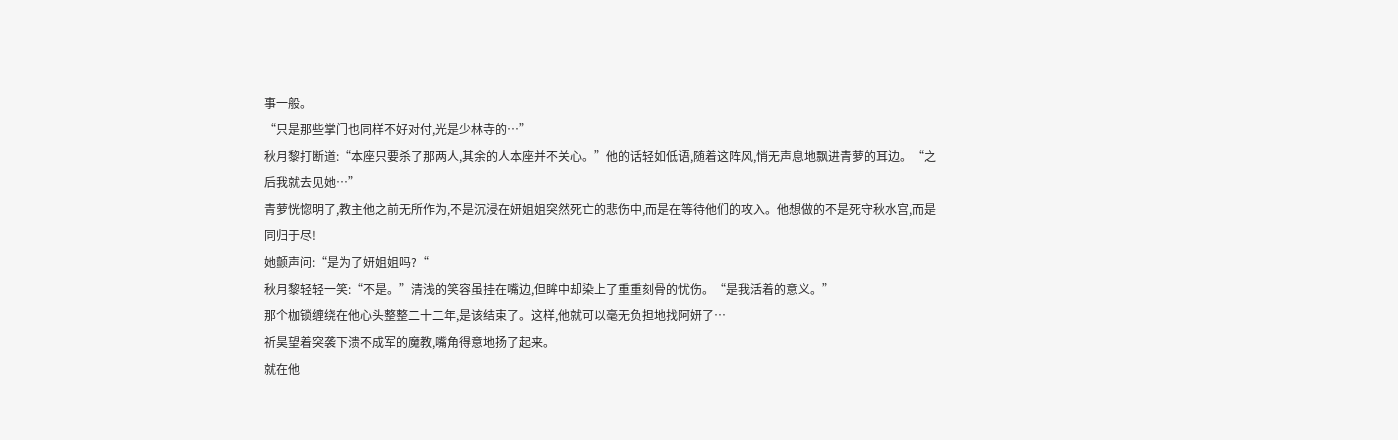事一般。
“只是那些掌门也同样不好对付,光是少林寺的…”
秋月黎打断道:“本座只要杀了那两人,其余的人本座并不关心。”他的话轻如低语,随着这阵风,悄无声息地飘进青萝的耳边。“之后我就去见她…”
青萝恍惚明了,教主他之前无所作为,不是沉浸在妍姐姐突然死亡的悲伤中,而是在等待他们的攻入。他想做的不是死守秋水宫,而是同归于尽!
她颤声问:“是为了妍姐姐吗?“
秋月黎轻轻一笑:“不是。”清浅的笑容虽挂在嘴边,但眸中却染上了重重刻骨的忧伤。“是我活着的意义。”
那个枷锁缠绕在他心头整整二十二年,是该结束了。这样,他就可以毫无负担地找阿妍了…
祈昊望着突袭下溃不成军的魔教,嘴角得意地扬了起来。
就在他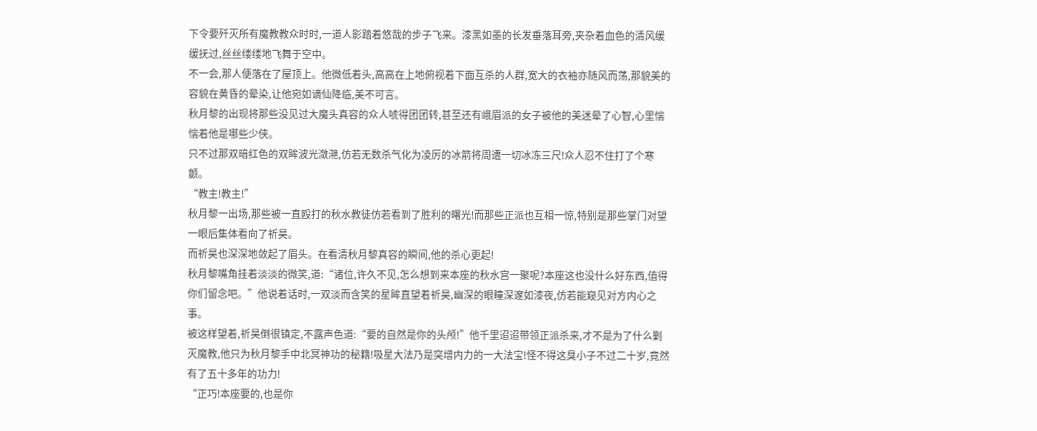下令要歼灭所有魔教教众时时,一道人影踏着悠哉的步子飞来。漆黑如墨的长发垂落耳旁,夹杂着血色的清风缓缓抚过,丝丝缕缕地飞舞于空中。
不一会,那人便落在了屋顶上。他微低着头,高高在上地俯视着下面互杀的人群,宽大的衣袖亦随风而荡,那貌美的容貌在黄昏的晕染,让他宛如谪仙降临,美不可言。
秋月黎的出现将那些没见过大魔头真容的众人唬得团团转,甚至还有峨眉派的女子被他的美迷晕了心智,心里惴惴着他是哪些少侠。
只不过那双暗红色的双眸波光潋滟,仿若无数杀气化为凌厉的冰箭将周遭一切冰冻三尺!众人忍不住打了个寒颤。
“教主!教主!”
秋月黎一出场,那些被一直殴打的秋水教徒仿若看到了胜利的曙光!而那些正派也互相一惊,特别是那些掌门对望一眼后集体看向了祈昊。
而祈昊也深深地敛起了眉头。在看清秋月黎真容的瞬间,他的杀心更起!
秋月黎嘴角挂着淡淡的微笑,道:“诸位,许久不见,怎么想到来本座的秋水宫一聚呢?本座这也没什么好东西,值得你们留念吧。”他说着话时,一双淡而含笑的星眸直望着祈昊,幽深的眼瞳深邃如漆夜,仿若能窥见对方内心之事。
被这样望着,祈昊倒很镇定,不露声色道:“要的自然是你的头颅!”他千里迢迢带领正派杀来,才不是为了什么剿灭魔教,他只为秋月黎手中北冥神功的秘籍!吸星大法乃是突增内力的一大法宝!怪不得这臭小子不过二十岁,竟然有了五十多年的功力!
“正巧!本座要的,也是你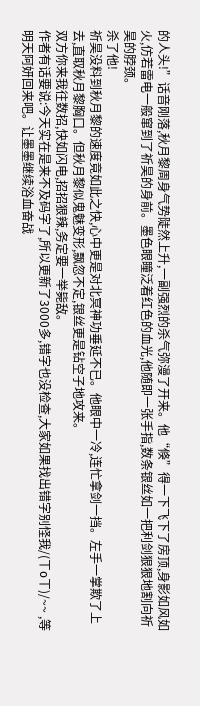的人头!”话音刚落,秋月黎周身气势陡然上升,一副强烈的杀气弥漫了开来。他“倏”得一下飞下了房顶,身影如风如火,仿若雷电一般窜到了祈昊的身前。墨色眼瞳泛着红色的血光,他随即一张手指,数条银丝如一把利剑狠狠地割向祈昊的脖颈。
杀了他!
祈昊没料到秋月黎的速度竟如此之快,心中更是对北冥神功垂延不已。他眼中一冷,连忙拿剑一挡。左手一掌欺了上去,直取秋月黎胸口。但秋月黎似鬼魅变形,飘忽不定,银丝更是钻空子地攻来。
双方你来我往数招,快如闪电,招招狠辣,务定要一举毙敌。
作者有话要说:今天实在是来不及码字了,所以更新了3000多,错字也没检查,大家如果找出错字别怪我/(ㄒoㄒ)/~~ ,等明天阿妍回来吧。让墨墨继续浴血奋战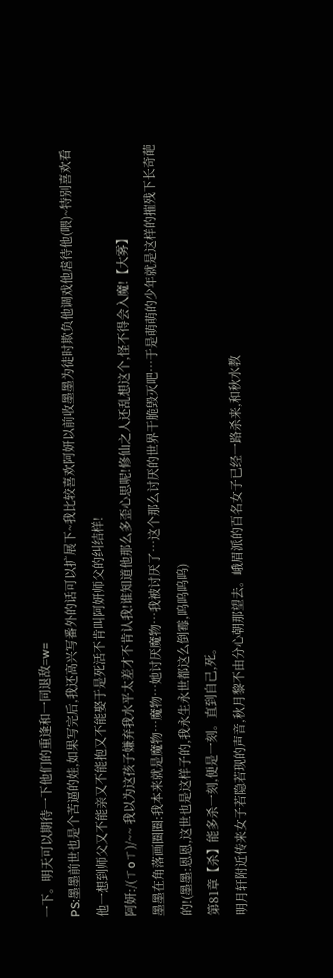一下。明天可以期待一下他们的重逢和一同退敌=w=
PS:墨墨前世也是个苦逼的娃,如果写完后,我还高兴写番外的话可以扩展下~我比较喜欢阿妍以前收墨墨为徒时欺负他调戏他虐待他(喂)~特别喜欢看他一想到师父又不能亲又不能抱又不能娶于是死活不肯叫阿妍师父的纠结样!
阿妍:/(ㄒoㄒ)/~~ 我以为这孩子嫌弃我水平太差才不肯认我!谁知道他那么多歪心思呢!修仙之人还乱想这个,怪不得会入魔!【大雾】
墨墨在角落画圈圈:我本来就是魔物…魔物…她讨厌魔物…我被讨厌了…这个那么讨厌的世界干脆毁灭吧…于是萌萌的少年就是这样的摧残下长奇葩的!(墨墨:恩恩,这世也是这样子的,我永生永世都这么倒霉,呜呜呜呜)
第81章【杀】能多杀一刻,便是一刻。直到自己,死。
明月轩附近传来女子若隐若现的声音,秋月黎不由分心朝那望去。峨眉派的百名女子已经一路杀来,和秋水教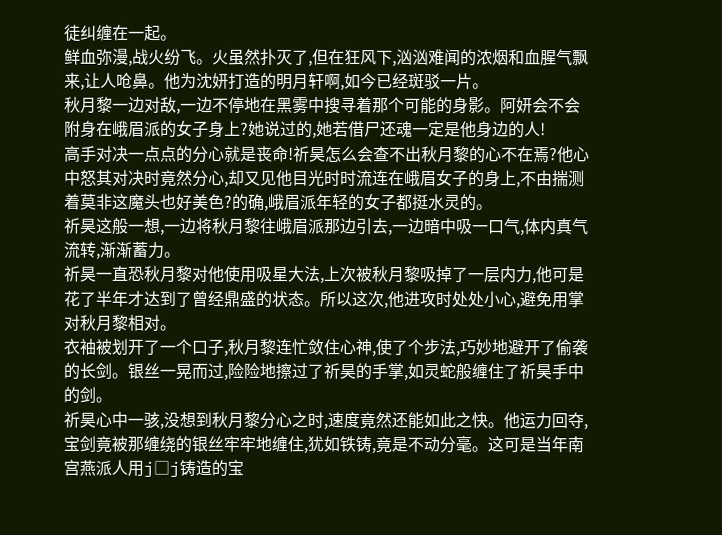徒纠缠在一起。
鲜血弥漫,战火纷飞。火虽然扑灭了,但在狂风下,汹汹难闻的浓烟和血腥气飘来,让人呛鼻。他为沈妍打造的明月轩啊,如今已经斑驳一片。
秋月黎一边对敌,一边不停地在黑雾中搜寻着那个可能的身影。阿妍会不会附身在峨眉派的女子身上?她说过的,她若借尸还魂一定是他身边的人!
高手对决一点点的分心就是丧命!祈昊怎么会查不出秋月黎的心不在焉?他心中怒其对决时竟然分心,却又见他目光时时流连在峨眉女子的身上,不由揣测着莫非这魔头也好美色?的确,峨眉派年轻的女子都挺水灵的。
祈昊这般一想,一边将秋月黎往峨眉派那边引去,一边暗中吸一口气,体内真气流转,渐渐蓄力。
祈昊一直恐秋月黎对他使用吸星大法,上次被秋月黎吸掉了一层内力,他可是花了半年才达到了曾经鼎盛的状态。所以这次,他进攻时处处小心,避免用掌对秋月黎相对。
衣袖被划开了一个口子,秋月黎连忙敛住心神,使了个步法,巧妙地避开了偷袭的长剑。银丝一晃而过,险险地擦过了祈昊的手掌,如灵蛇般缠住了祈昊手中的剑。
祈昊心中一骇,没想到秋月黎分心之时,速度竟然还能如此之快。他运力回夺,宝剑竟被那缠绕的银丝牢牢地缠住,犹如铁铸,竟是不动分毫。这可是当年南宫燕派人用j□j铸造的宝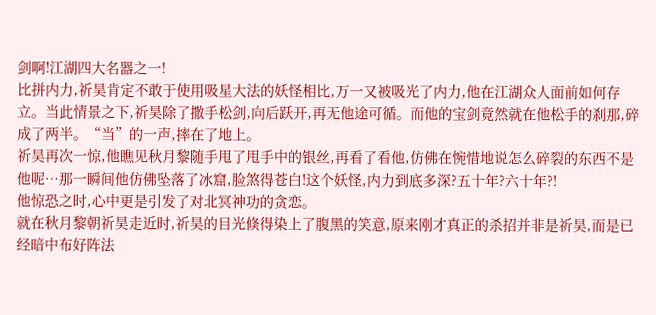剑啊!江湖四大名器之一!
比拼内力,祈昊肯定不敢于使用吸星大法的妖怪相比,万一又被吸光了内力,他在江湖众人面前如何存立。当此情景之下,祈昊除了撒手松剑,向后跃开,再无他途可循。而他的宝剑竟然就在他松手的刹那,碎成了两半。“当”的一声,摔在了地上。
祈昊再次一惊,他瞧见秋月黎随手甩了甩手中的银丝,再看了看他,仿佛在惋惜地说怎么碎裂的东西不是他呢…那一瞬间他仿佛坠落了冰窟,脸煞得苍白!这个妖怪,内力到底多深?五十年?六十年?!
他惊恐之时,心中更是引发了对北冥神功的贪恋。
就在秋月黎朝祈昊走近时,祈昊的目光倏得染上了腹黑的笑意,原来刚才真正的杀招并非是祈昊,而是已经暗中布好阵法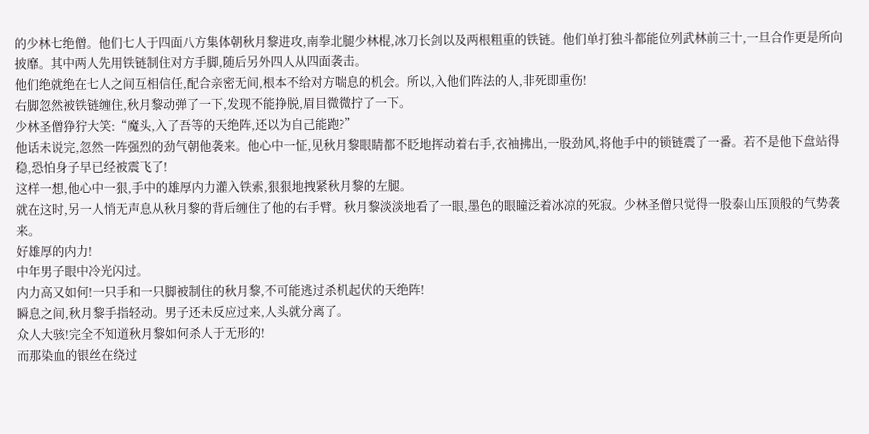的少林七绝僧。他们七人于四面八方集体朝秋月黎进攻,南拳北腿少林棍,冰刀长剑以及两根粗重的铁链。他们单打独斗都能位列武林前三十,一旦合作更是所向披靡。其中两人先用铁链制住对方手脚,随后另外四人从四面袭击。
他们绝就绝在七人之间互相信任,配合亲密无间,根本不给对方喘息的机会。所以,入他们阵法的人,非死即重伤!
右脚忽然被铁链缠住,秋月黎动弹了一下,发现不能挣脱,眉目微微拧了一下。
少林圣僧狰狞大笑:“魔头,入了吾等的天绝阵,还以为自己能跑?”
他话未说完,忽然一阵强烈的劲气朝他袭来。他心中一怔,见秋月黎眼睛都不眨地挥动着右手,衣袖拂出,一股劲风,将他手中的锁链震了一番。若不是他下盘站得稳,恐怕身子早已经被震飞了!
这样一想,他心中一狠,手中的雄厚内力灌入铁索,狠狠地拽紧秋月黎的左腿。
就在这时,另一人悄无声息从秋月黎的背后缠住了他的右手臂。秋月黎淡淡地看了一眼,墨色的眼瞳泛着冰凉的死寂。少林圣僧只觉得一股泰山压顶般的气势袭来。
好雄厚的内力!
中年男子眼中冷光闪过。
内力高又如何!一只手和一只脚被制住的秋月黎,不可能逃过杀机起伏的天绝阵!
瞬息之间,秋月黎手指轻动。男子还未反应过来,人头就分离了。
众人大骇!完全不知道秋月黎如何杀人于无形的!
而那染血的银丝在绕过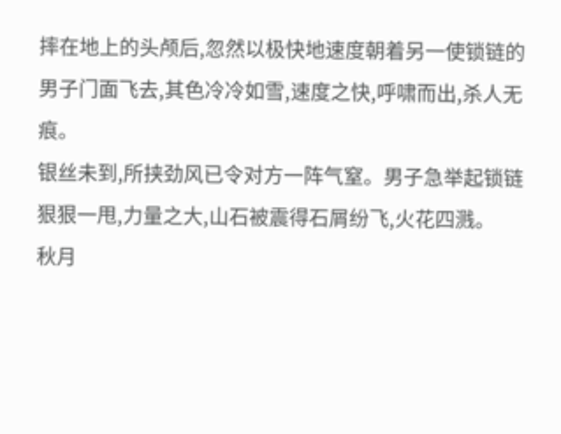摔在地上的头颅后,忽然以极快地速度朝着另一使锁链的男子门面飞去,其色冷冷如雪,速度之快,呼啸而出,杀人无痕。
银丝未到,所挟劲风已令对方一阵气窒。男子急举起锁链狠狠一甩,力量之大,山石被震得石屑纷飞,火花四溅。
秋月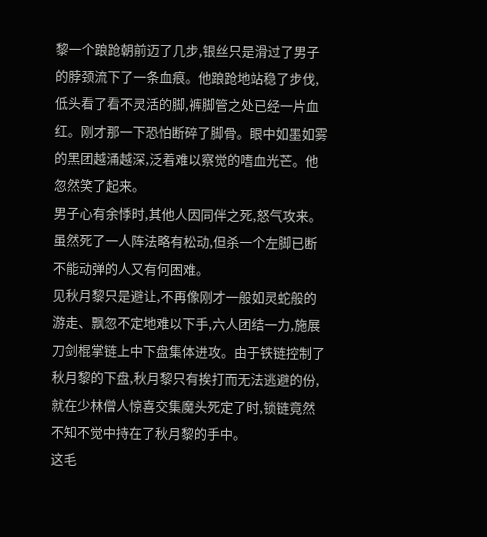黎一个踉跄朝前迈了几步,银丝只是滑过了男子的脖颈流下了一条血痕。他踉跄地站稳了步伐,低头看了看不灵活的脚,裤脚管之处已经一片血红。刚才那一下恐怕断碎了脚骨。眼中如墨如雾的黑团越涌越深,泛着难以察觉的嗜血光芒。他忽然笑了起来。
男子心有余悸时,其他人因同伴之死,怒气攻来。虽然死了一人阵法略有松动,但杀一个左脚已断不能动弹的人又有何困难。
见秋月黎只是避让,不再像刚才一般如灵蛇般的游走、飘忽不定地难以下手,六人团结一力,施展刀剑棍掌链上中下盘集体进攻。由于铁链控制了秋月黎的下盘,秋月黎只有挨打而无法逃避的份,就在少林僧人惊喜交集魔头死定了时,锁链竟然不知不觉中持在了秋月黎的手中。
这毛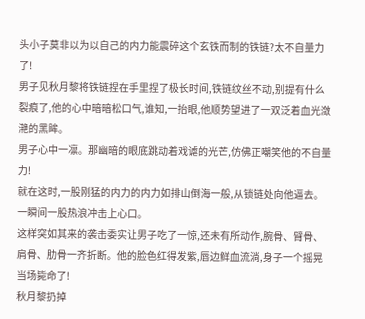头小子莫非以为以自己的内力能震碎这个玄铁而制的铁链?太不自量力了!
男子见秋月黎将铁链捏在手里捏了极长时间,铁链纹丝不动,别提有什么裂痕了,他的心中暗暗松口气,谁知,一抬眼,他顺势望进了一双泛着血光潋滟的黑眸。
男子心中一凛。那幽暗的眼底跳动着戏谑的光芒,仿佛正嘲笑他的不自量力!
就在这时,一股刚猛的内力的内力如排山倒海一般,从锁链处向他逼去。一瞬间一股热浪冲击上心口。
这样突如其来的袭击委实让男子吃了一惊,还未有所动作,腕骨、臂骨、肩骨、肋骨一齐折断。他的脸色红得发紫,唇边鲜血流淌,身子一个摇晃当场毙命了!
秋月黎扔掉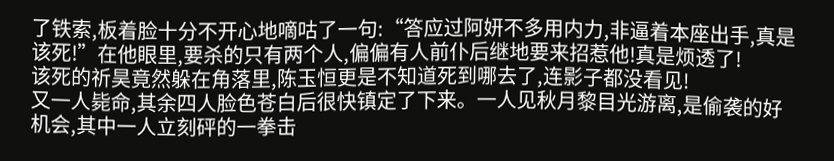了铁索,板着脸十分不开心地嘀咕了一句:“答应过阿妍不多用内力,非逼着本座出手,真是该死!”在他眼里,要杀的只有两个人,偏偏有人前仆后继地要来招惹他!真是烦透了!
该死的祈昊竟然躲在角落里,陈玉恒更是不知道死到哪去了,连影子都没看见!
又一人毙命,其余四人脸色苍白后很快镇定了下来。一人见秋月黎目光游离,是偷袭的好机会,其中一人立刻砰的一拳击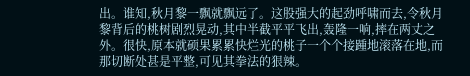出。谁知,秋月黎一飘就飘远了。这股强大的起劲呼啸而去,令秋月黎背后的桃树剧烈晃动,其中半截平平飞出,轰隆一响,摔在两丈之外。很快,原本就硕果累累快烂光的桃子一个个接踵地滚落在地,而那切断处甚是平整,可见其拳法的狠辣。